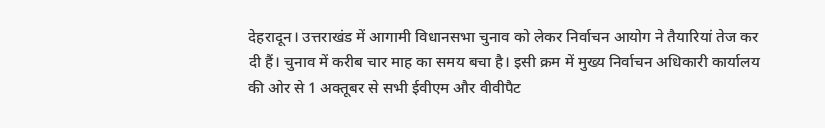देहरादून। उत्तराखंड में आगामी विधानसभा चुनाव को लेकर निर्वाचन आयोग ने तैयारियां तेज कर दी हैं। चुनाव में करीब चार माह का समय बचा है। इसी क्रम में मुख्य निर्वाचन अधिकारी कार्यालय की ओर से 1 अक्तूबर से सभी ईवीएम और वीवीपैट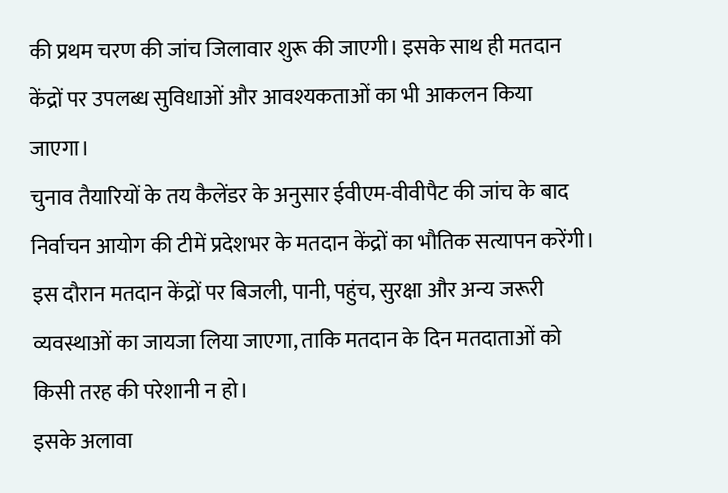की प्रथम चरण की जांच जिलावार शुरू की जाएगी। इसके साथ ही मतदान केंद्रों पर उपलब्ध सुविधाओं और आवश्यकताओं का भी आकलन किया जाएगा।
चुनाव तैयारियों के तय कैलेंडर के अनुसार ईवीएम-वीवीपैट की जांच के बाद निर्वाचन आयोग की टीमें प्रदेशभर के मतदान केंद्रों का भौतिक सत्यापन करेंगी। इस दौरान मतदान केंद्रों पर बिजली, पानी, पहुंच, सुरक्षा और अन्य जरूरी व्यवस्थाओं का जायजा लिया जाएगा, ताकि मतदान के दिन मतदाताओं को किसी तरह की परेशानी न हो।
इसके अलावा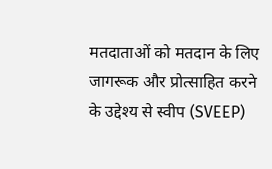मतदाताओं को मतदान के लिए जागरूक और प्रोत्साहित करने के उद्देश्य से स्वीप (SVEEP)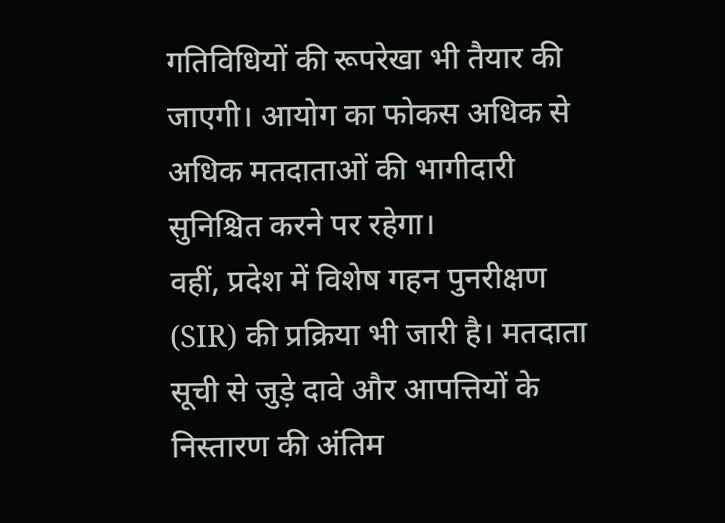गतिविधियों की रूपरेखा भी तैयार की जाएगी। आयोग का फोकस अधिक से अधिक मतदाताओं की भागीदारी सुनिश्चित करने पर रहेगा।
वहीं, प्रदेश में विशेष गहन पुनरीक्षण (SIR) की प्रक्रिया भी जारी है। मतदाता सूची से जुड़े दावे और आपत्तियों के निस्तारण की अंतिम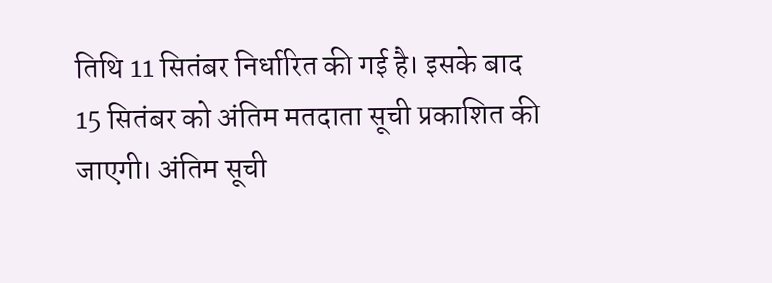तिथि 11 सितंबर निर्धारित की गई है। इसके बाद 15 सितंबर को अंतिम मतदाता सूची प्रकाशित की जाएगी। अंतिम सूची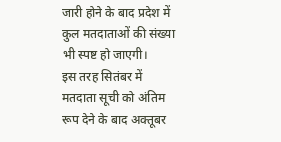जारी होने के बाद प्रदेश में कुल मतदाताओं की संख्या भी स्पष्ट हो जाएगी।
इस तरह सितंबर में मतदाता सूची को अंतिम रूप देने के बाद अक्तूबर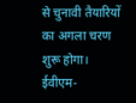से चुनावी तैयारियों का अगला चरण शुरू होगा। ईवीएम-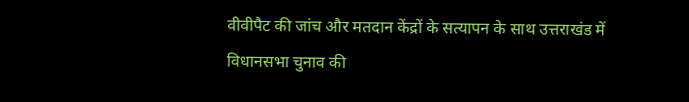वीवीपैट की जांच और मतदान केंद्रों के सत्यापन के साथ उत्तराखंड में विधानसभा चुनाव की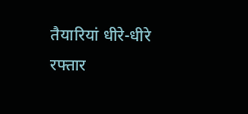तैयारियां धीरे-धीरे रफ्तार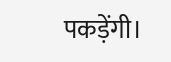पकड़ेंगी।